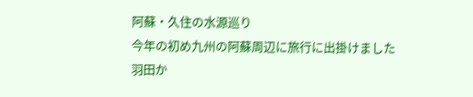阿蘇・久住の水源巡り
今年の初め九州の阿蘇周辺に旅行に出掛けました
羽田か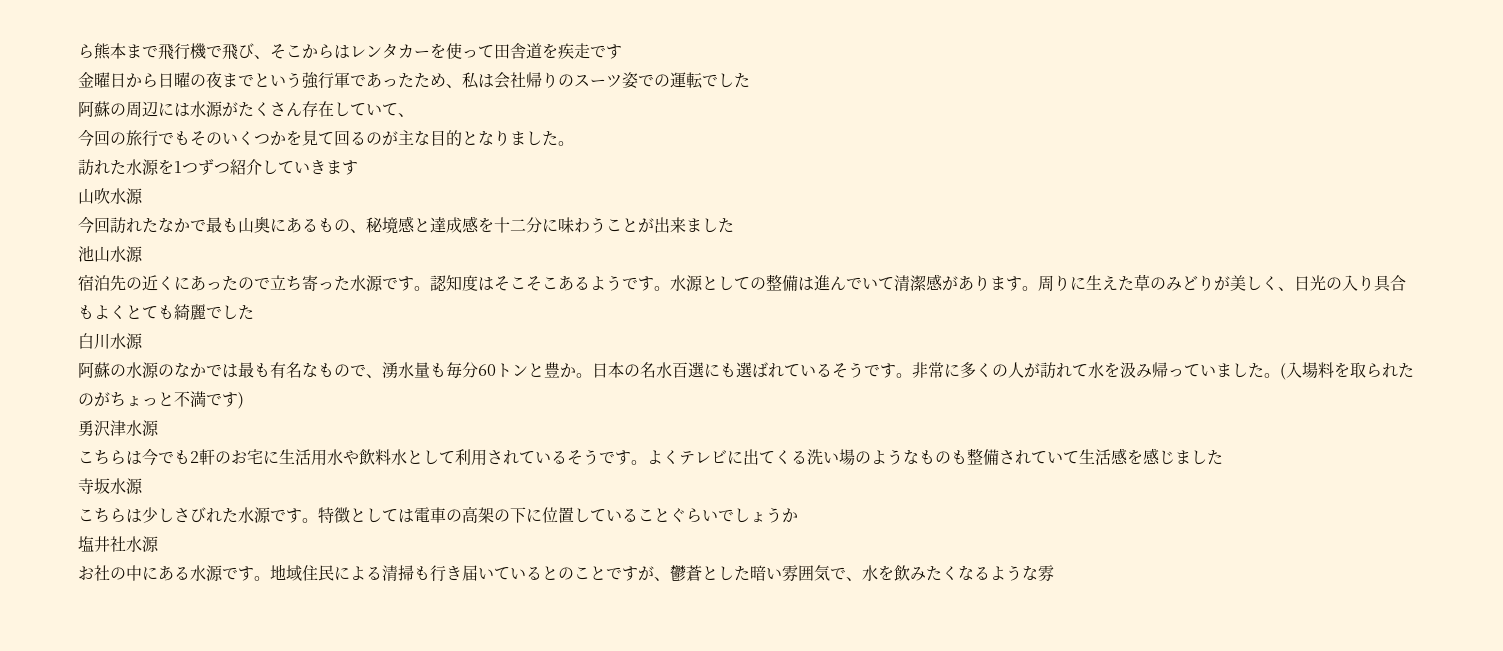ら熊本まで飛行機で飛び、そこからはレンタカーを使って田舎道を疾走です
金曜日から日曜の夜までという強行軍であったため、私は会社帰りのスーツ姿での運転でした
阿蘇の周辺には水源がたくさん存在していて、
今回の旅行でもそのいくつかを見て回るのが主な目的となりました。
訪れた水源を1つずつ紹介していきます
山吹水源
今回訪れたなかで最も山奥にあるもの、秘境感と達成感を十二分に味わうことが出来ました
池山水源
宿泊先の近くにあったので立ち寄った水源です。認知度はそこそこあるようです。水源としての整備は進んでいて清潔感があります。周りに生えた草のみどりが美しく、日光の入り具合もよくとても綺麗でした
白川水源
阿蘇の水源のなかでは最も有名なもので、湧水量も毎分60トンと豊か。日本の名水百選にも選ばれているそうです。非常に多くの人が訪れて水を汲み帰っていました。(入場料を取られたのがちょっと不満です)
勇沢津水源
こちらは今でも2軒のお宅に生活用水や飲料水として利用されているそうです。よくテレビに出てくる洗い場のようなものも整備されていて生活感を感じました
寺坂水源
こちらは少しさびれた水源です。特徴としては電車の高架の下に位置していることぐらいでしょうか
塩井社水源
お社の中にある水源です。地域住民による清掃も行き届いているとのことですが、鬱蒼とした暗い雰囲気で、水を飲みたくなるような雰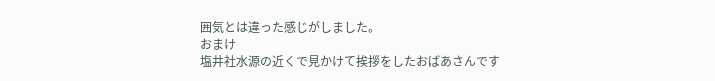囲気とは違った感じがしました。
おまけ
塩井社水源の近くで見かけて挨拶をしたおばあさんです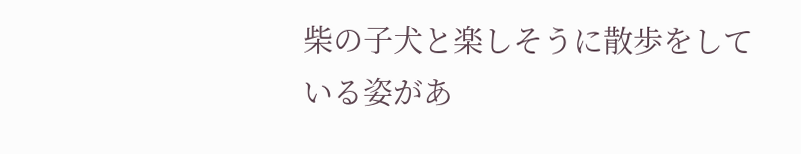柴の子犬と楽しそうに散歩をしている姿があ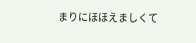まりにほほえましくて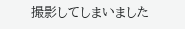撮影してしまいました